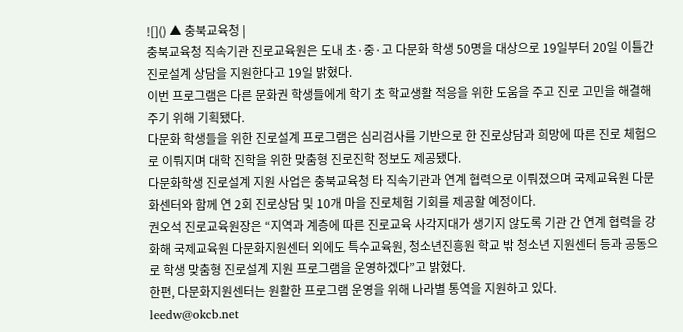![]() ▲ 충북교육청 |
충북교육청 직속기관 진로교육원은 도내 초·중·고 다문화 학생 50명을 대상으로 19일부터 20일 이틀간 진로설계 상담을 지원한다고 19일 밝혔다.
이번 프로그램은 다른 문화권 학생들에게 학기 초 학교생활 적응을 위한 도움을 주고 진로 고민을 해결해 주기 위해 기획됐다.
다문화 학생들을 위한 진로설계 프로그램은 심리검사를 기반으로 한 진로상담과 희망에 따른 진로 체험으로 이뤄지며 대학 진학을 위한 맞춤형 진로진학 정보도 제공됐다.
다문화학생 진로설계 지원 사업은 충북교육청 타 직속기관과 연계 협력으로 이뤄졌으며 국제교육원 다문화센터와 함께 연 2회 진로상담 및 10개 마을 진로체험 기회를 제공할 예정이다.
권오석 진로교육원장은 “지역과 계층에 따른 진로교육 사각지대가 생기지 않도록 기관 간 연계 협력을 강화해 국제교육원 다문화지원센터 외에도 특수교육원, 청소년진흥원 학교 밖 청소년 지원센터 등과 공동으로 학생 맞춤형 진로설계 지원 프로그램을 운영하겠다”고 밝혔다.
한편, 다문화지원센터는 원활한 프로그램 운영을 위해 나라별 통역을 지원하고 있다.
leedw@okcb.net